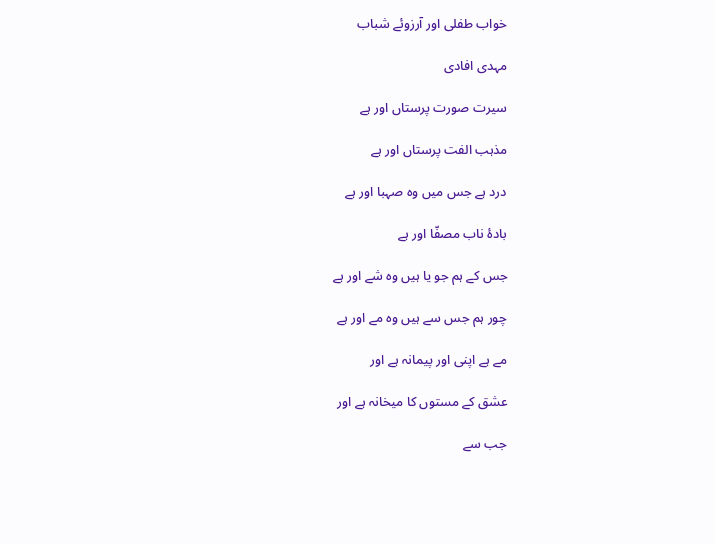خواب طفلی اور آرزوئے شباب

مہدی افادی

سیرت صورت پرستاں اور ہے

مذہب الفت پرستاں اور ہے

درد ہے جس میں وہ صہبا اور ہے

بادۂ ناب مصفّا اور ہے

جس کے ہم جو یا ہیں وہ شے اور ہے

چور ہم جس سے ہیں وہ مے اور ہے

مے ہے اپنی اور پیمانہ ہے اور

عشق کے مستوں کا میخانہ ہے اور

جب سے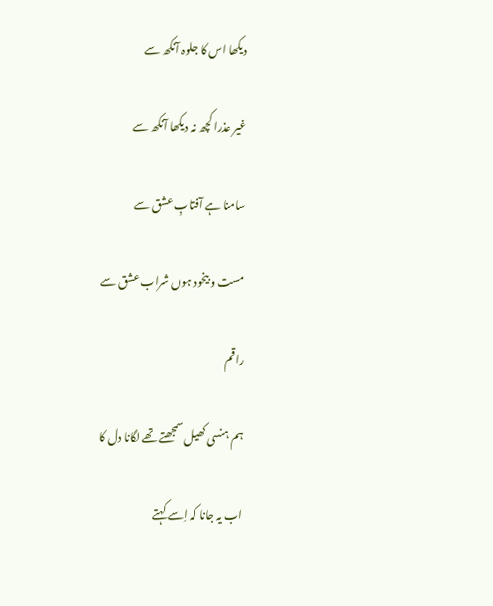دیکھا اس کا جلوہ آنکھ سے

غیر عذرا کچھ نہ دیکھا آنکھ سے

سامنا ہے آفتابِ عشق سے

مست و بیخود ہوں شراب عشق سے

راقم

ہم ہنسی کھیل سمجھتے تھے لگانا دل کا

اب یہ جانا کہ اِسے کہتے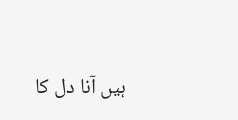ہیں آنا دل کا